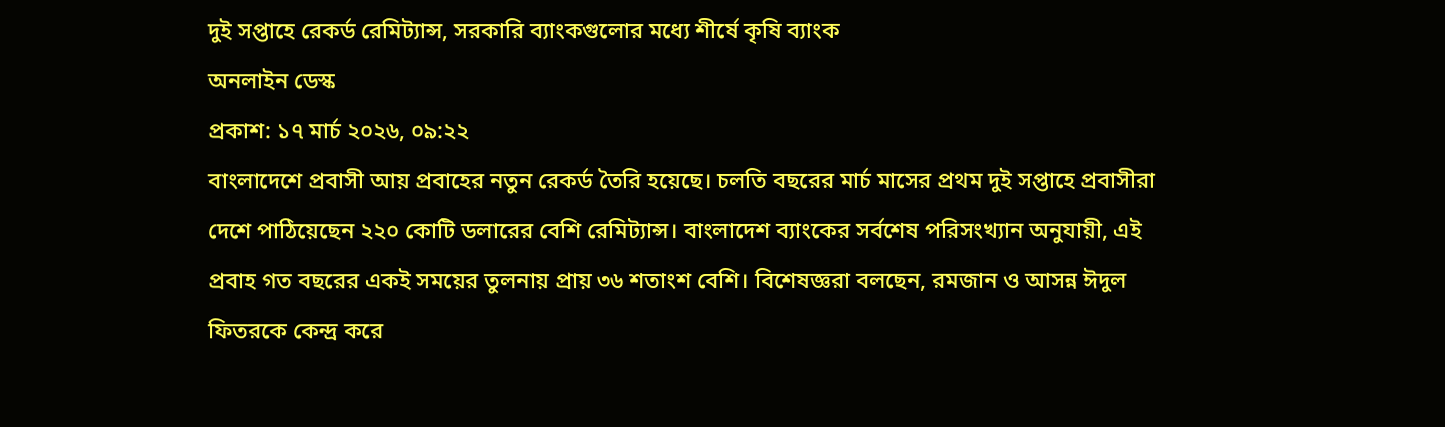দুই সপ্তাহে রেকর্ড রেমিট্যান্স, সরকারি ব্যাংকগুলোর মধ্যে শীর্ষে কৃষি ব্যাংক
অনলাইন ডেস্ক
প্রকাশ: ১৭ মার্চ ২০২৬, ০৯:২২
বাংলাদেশে প্রবাসী আয় প্রবাহের নতুন রেকর্ড তৈরি হয়েছে। চলতি বছরের মার্চ মাসের প্রথম দুই সপ্তাহে প্রবাসীরা দেশে পাঠিয়েছেন ২২০ কোটি ডলারের বেশি রেমিট্যান্স। বাংলাদেশ ব্যাংকের সর্বশেষ পরিসংখ্যান অনুযায়ী, এই প্রবাহ গত বছরের একই সময়ের তুলনায় প্রায় ৩৬ শতাংশ বেশি। বিশেষজ্ঞরা বলছেন, রমজান ও আসন্ন ঈদুল ফিতরকে কেন্দ্র করে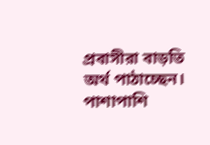প্রবাসীরা বাড়তি অর্থ পাঠাচ্ছেন। পাশাপাশি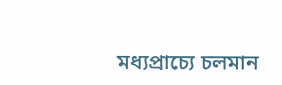মধ্যপ্রাচ্যে চলমান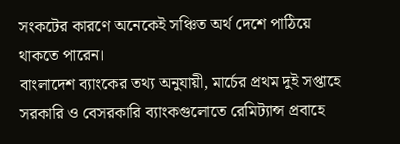সংকটের কারণে অনেকেই সঞ্চিত অর্থ দেশে পাঠিয়ে থাকতে পারেন।
বাংলাদেশ ব্যাংকের তথ্য অনুযায়ী, মার্চের প্রথম দুই সপ্তাহে সরকারি ও বেসরকারি ব্যাংকগুলোতে রেমিট্যান্স প্রবাহে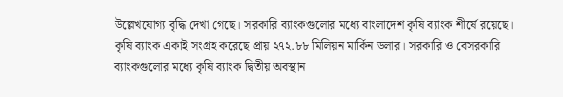উল্লেখযোগ্য বৃদ্ধি দেখা গেছে। সরকারি ব্যাংকগুলোর মধ্যে বাংলাদেশ কৃষি ব্যাংক শীর্ষে রয়েছে। কৃষি ব্যাংক একাই সংগ্রহ করেছে প্রায় ২৭২.৮৮ মিলিয়ন মার্কিন ডলার। সরকারি ও বেসরকারি ব্যাংকগুলোর মধ্যে কৃষি ব্যাংক দ্বিতীয় অবস্থান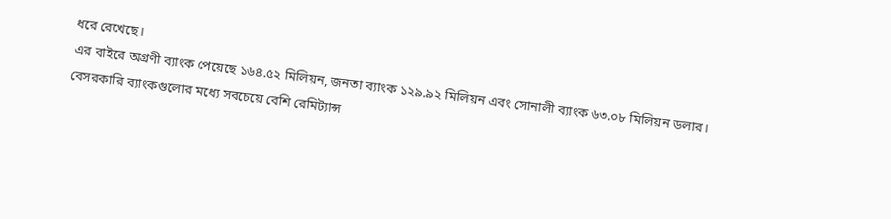ধরে রেখেছে।
এর বাইরে অগ্রণী ব্যাংক পেয়েছে ১৬৪.৫২ মিলিয়ন, জনতা ব্যাংক ১২৯.৯২ মিলিয়ন এবং সোনালী ব্যাংক ৬৩.০৮ মিলিয়ন ডলার।
বেসরকারি ব্যাংকগুলোর মধ্যে সবচেয়ে বেশি রেমিট্যান্স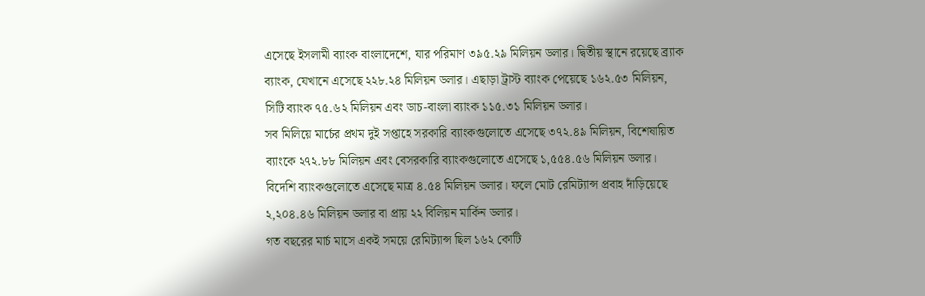এসেছে ইসলামী ব্যাংক বাংলাদেশে, যার পরিমাণ ৩৯৫.২৯ মিলিয়ন ডলার। দ্বিতীয় স্থানে রয়েছে ব্র্যাক ব্যাংক, যেখানে এসেছে ২২৮.২৪ মিলিয়ন ডলার। এছাড়া ট্রাস্ট ব্যাংক পেয়েছে ১৬২.৫৩ মিলিয়ন, সিটি ব্যাংক ৭৫.৬২ মিলিয়ন এবং ডাচ-বাংলা ব্যাংক ১১৫.৩১ মিলিয়ন ডলার।
সব মিলিয়ে মার্চের প্রথম দুই সপ্তাহে সরকারি ব্যাংকগুলোতে এসেছে ৩৭২.৪৯ মিলিয়ন, বিশেষায়িত ব্যাংকে ২৭২.৮৮ মিলিয়ন এবং বেসরকারি ব্যাংকগুলোতে এসেছে ১,৫৫৪.৫৬ মিলিয়ন ডলার। বিদেশি ব্যাংকগুলোতে এসেছে মাত্র ৪.৫৪ মিলিয়ন ডলার। ফলে মোট রেমিট্যান্স প্রবাহ দাঁড়িয়েছে ২,২০৪.৪৬ মিলিয়ন ডলার বা প্রায় ২২ বিলিয়ন মার্কিন ডলার।
গত বছরের মার্চ মাসে একই সময়ে রেমিট্যান্স ছিল ১৬২ কোটি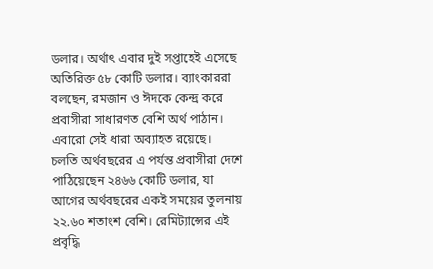ডলার। অর্থাৎ এবার দুই সপ্তাহেই এসেছে অতিরিক্ত ৫৮ কোটি ডলার। ব্যাংকাররা বলছেন, রমজান ও ঈদকে কেন্দ্র করে প্রবাসীরা সাধারণত বেশি অর্থ পাঠান। এবারো সেই ধারা অব্যাহত রয়েছে।
চলতি অর্থবছরের এ পর্যন্ত প্রবাসীরা দেশে পাঠিয়েছেন ২৪৬৬ কোটি ডলার, যা আগের অর্থবছরের একই সময়ের তুলনায় ২২.৬০ শতাংশ বেশি। রেমিট্যান্সের এই প্রবৃদ্ধি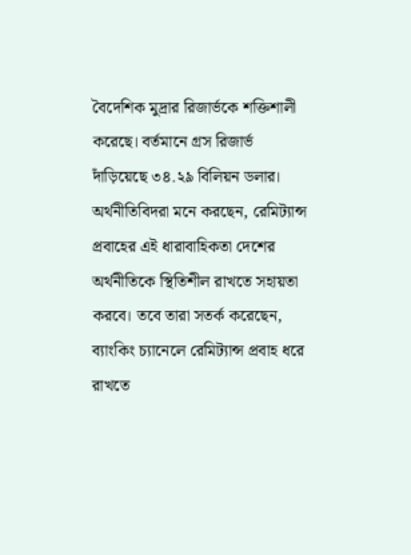বৈদেশিক মুদ্রার রিজার্ভকে শক্তিশালী করেছে। বর্তমানে গ্রস রিজার্ভ দাঁড়িয়েছে ৩৪.২৯ বিলিয়ন ডলার।
অর্থনীতিবিদরা মনে করছেন, রেমিট্যান্স প্রবাহের এই ধারাবাহিকতা দেশের অর্থনীতিকে স্থিতিশীল রাখতে সহায়তা করবে। তবে তারা সতর্ক করেছেন, ব্যাংকিং চ্যানেলে রেমিট্যান্স প্রবাহ ধরে রাখতে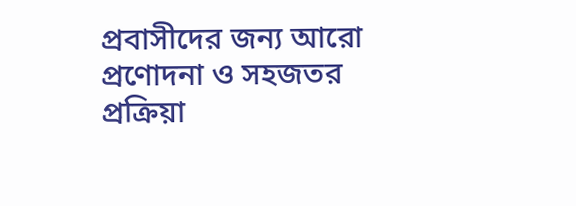প্রবাসীদের জন্য আরো প্রণোদনা ও সহজতর প্রক্রিয়া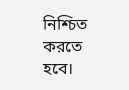নিশ্চিত করতে হবে।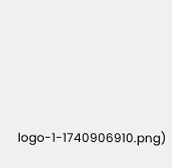logo-1-1740906910.png)